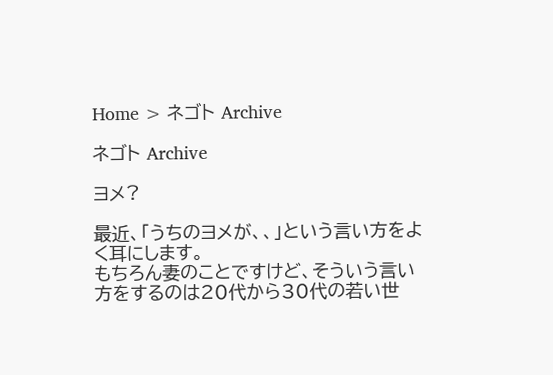Home > ネゴト Archive

ネゴト Archive

ヨメ?

最近、「うちのヨメが、、」という言い方をよく耳にします。
もちろん妻のことですけど、そういう言い方をするのは20代から30代の若い世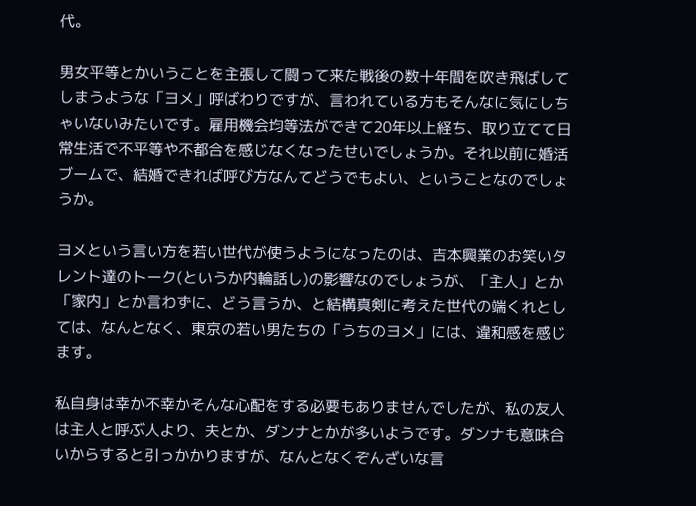代。

男女平等とかいうことを主張して闘って来た戦後の数十年間を吹き飛ばしてしまうような「ヨメ」呼ばわりですが、言われている方もそんなに気にしちゃいないみたいです。雇用機会均等法ができて20年以上経ち、取り立てて日常生活で不平等や不都合を感じなくなったせいでしょうか。それ以前に婚活ブームで、結婚できれば呼び方なんてどうでもよい、ということなのでしょうか。

ヨメという言い方を若い世代が使うようになったのは、吉本興業のお笑いタレント達のトーク(というか内輪話し)の影響なのでしょうが、「主人」とか「家内」とか言わずに、どう言うか、と結構真剣に考えた世代の端くれとしては、なんとなく、東京の若い男たちの「うちのヨメ」には、違和感を感じます。

私自身は幸か不幸かそんな心配をする必要もありませんでしたが、私の友人は主人と呼ぶ人より、夫とか、ダンナとかが多いようです。ダンナも意味合いからすると引っかかりますが、なんとなくぞんざいな言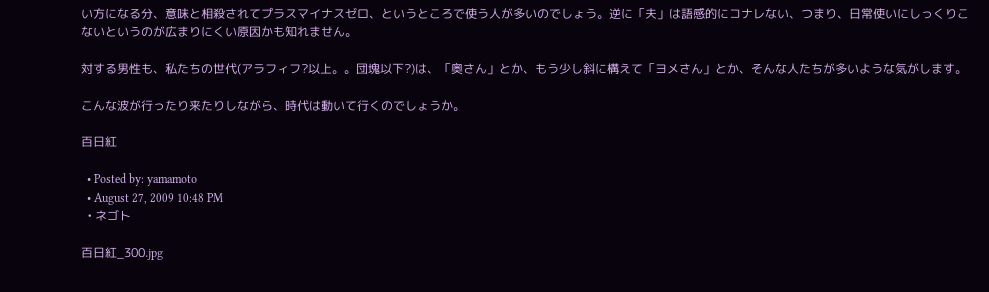い方になる分、意味と相殺されてプラスマイナスゼロ、というところで使う人が多いのでしょう。逆に「夫」は語感的にコナレない、つまり、日常使いにしっくりこないというのが広まりにくい原因かも知れません。

対する男性も、私たちの世代(アラフィフ?以上。。団塊以下?)は、「奥さん」とか、もう少し斜に構えて「ヨメさん」とか、そんな人たちが多いような気がします。

こんな波が行ったり来たりしながら、時代は動いて行くのでしょうか。

百日紅

  • Posted by: yamamoto
  • August 27, 2009 10:48 PM
  • ネゴト

百日紅_300.jpg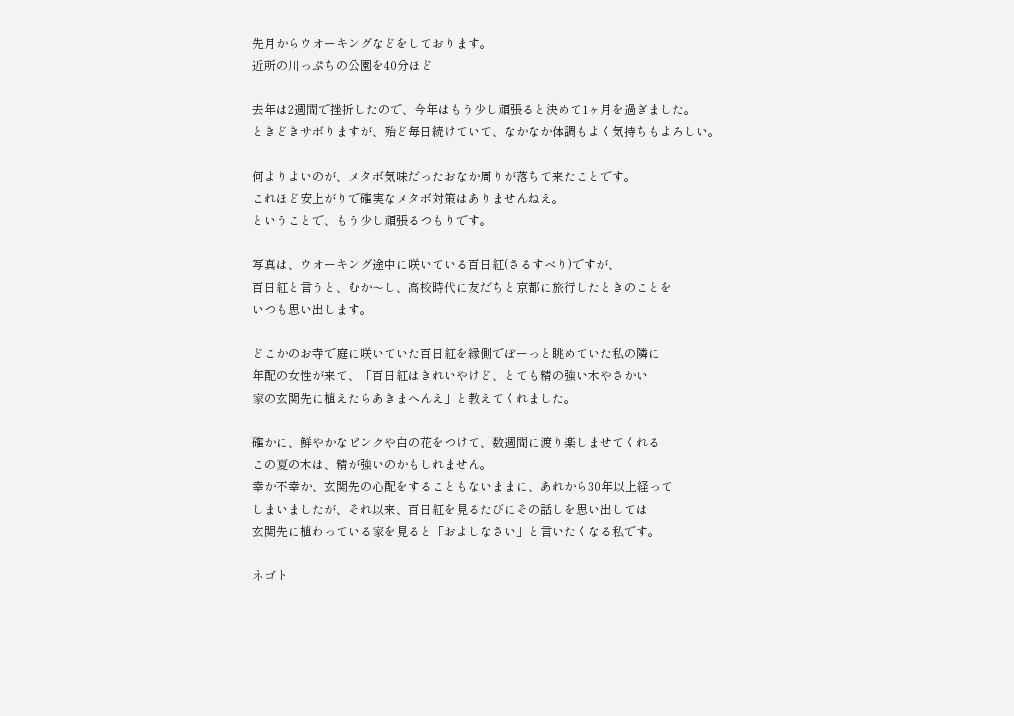先月からウオーキングなどをしております。
近所の川っぷちの公園を40分ほど

去年は2週間で挫折したので、今年はもう少し頑張ると決めて1ヶ月を過ぎました。
ときどきサボりますが、殆ど毎日続けていて、なかなか体調もよく気持ちもよろしい。

何よりよいのが、メタボ気味だったおなか周りが落ちて来たことです。
これほど安上がりで確実なメタボ対策はありませんねえ。
ということで、もう少し頑張るつもりです。

写真は、ウオーキング途中に咲いている百日紅(さるすべり)ですが、
百日紅と言うと、むか〜し、高校時代に友だちと京都に旅行したときのことを
いつも思い出します。

どこかのお寺で庭に咲いていた百日紅を縁側でぼーっと眺めていた私の隣に
年配の女性が来て、「百日紅はきれいやけど、とても精の強い木やさかい
家の玄関先に植えたらあきまへんえ」と教えてくれました。

確かに、鮮やかなピンクや白の花をつけて、数週間に渡り楽しませてくれる
この夏の木は、精が強いのかもしれません。
幸か不幸か、玄関先の心配をすることもないままに、あれから30年以上経って
しまいましたが、それ以来、百日紅を見るたびにその話しを思い出しては
玄関先に植わっている家を見ると「およしなさい」と言いたくなる私です。

ネゴト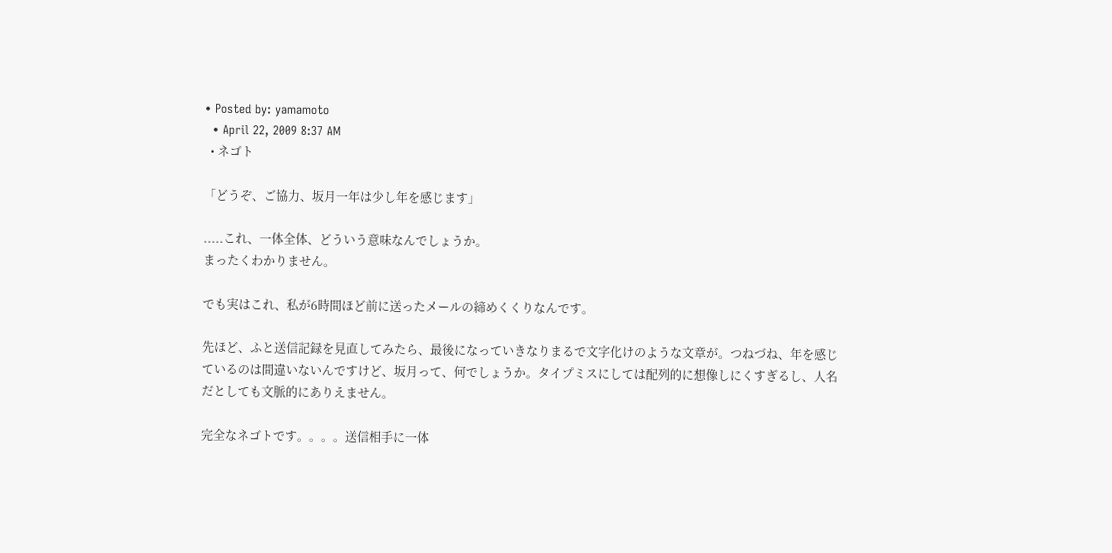• Posted by: yamamoto
  • April 22, 2009 8:37 AM
  • ネゴト

「どうぞ、ご協力、坂月一年は少し年を感じます」

.....これ、一体全体、どういう意味なんでしょうか。
まったくわかりません。

でも実はこれ、私が6時間ほど前に送ったメールの締めくくりなんです。

先ほど、ふと送信記録を見直してみたら、最後になっていきなりまるで文字化けのような文章が。つねづね、年を感じているのは間違いないんですけど、坂月って、何でしょうか。タイプミスにしては配列的に想像しにくすぎるし、人名だとしても文脈的にありえません。

完全なネゴトです。。。。送信相手に一体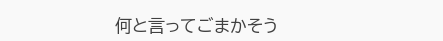何と言ってごまかそう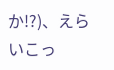か!?)、えらいこっ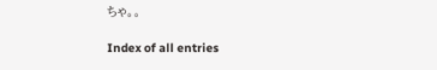ちゃ。。

Index of all entries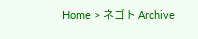Home > ネゴト Archive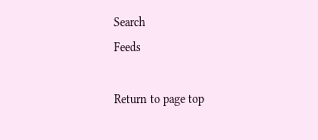Search
Feeds

Return to page top